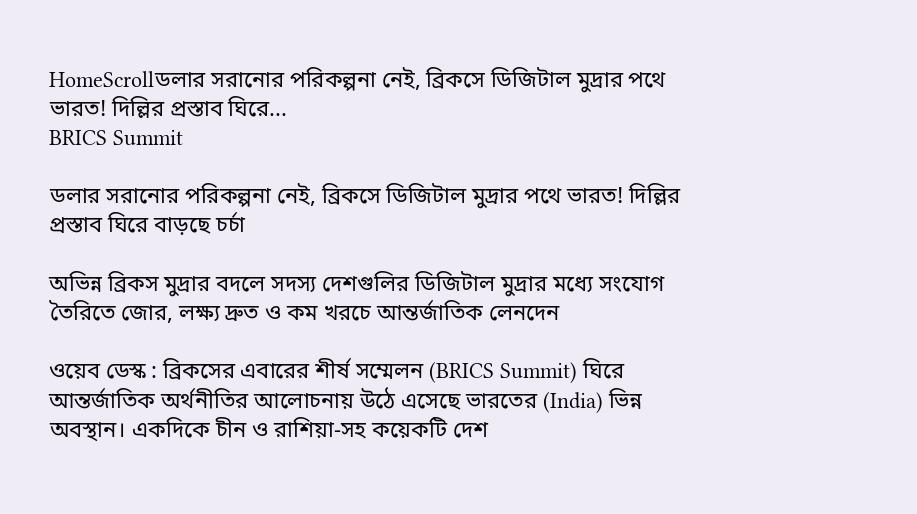HomeScrollডলার সরানোর পরিকল্পনা নেই, ব্রিকসে ডিজিটাল মুদ্রার পথে ভারত! দিল্লির প্রস্তাব ঘিরে...
BRICS Summit

ডলার সরানোর পরিকল্পনা নেই, ব্রিকসে ডিজিটাল মুদ্রার পথে ভারত! দিল্লির প্রস্তাব ঘিরে বাড়ছে চর্চা

অভিন্ন ব্রিকস মুদ্রার বদলে সদস্য দেশগুলির ডিজিটাল মুদ্রার মধ্যে সংযোগ তৈরিতে জোর, লক্ষ্য দ্রুত ও কম খরচে আন্তর্জাতিক লেনদেন

ওয়েব ডেস্ক : ব্রিকসের এবারের শীর্ষ সম্মেলন (BRICS Summit) ঘিরে আন্তর্জাতিক অর্থনীতির আলোচনায় উঠে এসেছে ভারতের (India) ভিন্ন অবস্থান। একদিকে চীন ও রাশিয়া-সহ কয়েকটি দেশ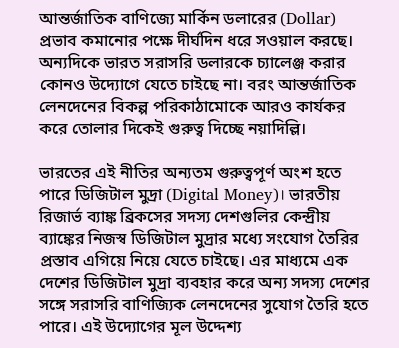আন্তর্জাতিক বাণিজ্যে মার্কিন ডলারের (Dollar) প্রভাব কমানোর পক্ষে দীর্ঘদিন ধরে সওয়াল করছে। অন্যদিকে ভারত সরাসরি ডলারকে চ্যালেঞ্জ করার কোনও উদ্যোগে যেতে চাইছে না। বরং আন্তর্জাতিক লেনদেনের বিকল্প পরিকাঠামোকে আরও কার্যকর করে তোলার দিকেই গুরুত্ব দিচ্ছে নয়াদিল্লি।

ভারতের এই নীতির অন্যতম গুরুত্বপূর্ণ অংশ হতে পারে ডিজিটাল মুদ্রা (Digital Money)। ভারতীয় রিজার্ভ ব্যাঙ্ক ব্রিকসের সদস্য দেশগুলির কেন্দ্রীয় ব্যাঙ্কের নিজস্ব ডিজিটাল মুদ্রার মধ্যে সংযোগ তৈরির প্রস্তাব এগিয়ে নিয়ে যেতে চাইছে। এর মাধ্যমে এক দেশের ডিজিটাল মুদ্রা ব্যবহার করে অন্য সদস্য দেশের সঙ্গে সরাসরি বাণিজ্যিক লেনদেনের সুযোগ তৈরি হতে পারে। এই উদ্যোগের মূল উদ্দেশ্য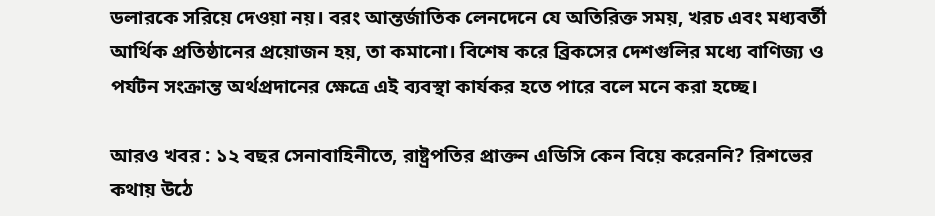ডলারকে সরিয়ে দেওয়া নয়। বরং আন্তর্জাতিক লেনদেনে যে অতিরিক্ত সময়, খরচ এবং মধ্যবর্তী আর্থিক প্রতিষ্ঠানের প্রয়োজন হয়, তা কমানো। বিশেষ করে ব্রিকসের দেশগুলির মধ্যে বাণিজ্য ও পর্যটন সংক্রান্ত অর্থপ্রদানের ক্ষেত্রে এই ব্যবস্থা কার্যকর হতে পারে বলে মনে করা হচ্ছে।

আরও খবর : ১২ বছর সেনাবাহিনীতে, রাষ্ট্রপতির প্রাক্তন এডিসি কেন বিয়ে করেননি? রিশভের কথায় উঠে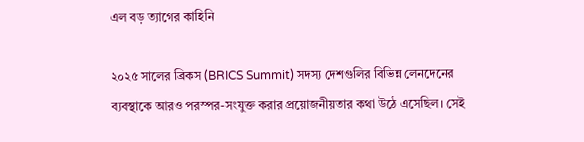এল বড় ত্যাগের কাহিনি

২০২৫ সালের ব্রিকস (BRICS Summit) সদস্য দেশগুলির বিভিন্ন লেনদেনের ব্যবস্থাকে আরও পরস্পর-সংযুক্ত করার প্রয়োজনীয়তার কথা উঠে এসেছিল। সেই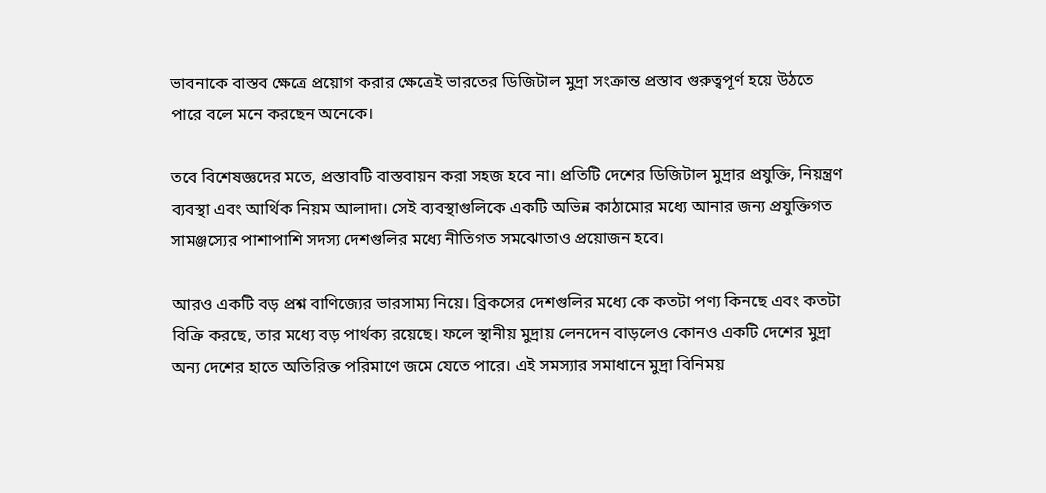ভাবনাকে বাস্তব ক্ষেত্রে প্রয়োগ করার ক্ষেত্রেই ভারতের ডিজিটাল মুদ্রা সংক্রান্ত প্রস্তাব গুরুত্বপূর্ণ হয়ে উঠতে পারে বলে মনে করছেন অনেকে।

তবে বিশেষজ্ঞদের মতে, প্রস্তাবটি বাস্তবায়ন করা সহজ হবে না। প্রতিটি দেশের ডিজিটাল মুদ্রার প্রযুক্তি, নিয়ন্ত্রণ ব্যবস্থা এবং আর্থিক নিয়ম আলাদা। সেই ব্যবস্থাগুলিকে একটি অভিন্ন কাঠামোর মধ্যে আনার জন্য প্রযুক্তিগত সামঞ্জস্যের পাশাপাশি সদস্য দেশগুলির মধ্যে নীতিগত সমঝোতাও প্রয়োজন হবে।

আরও একটি বড় প্রশ্ন বাণিজ্যের ভারসাম্য নিয়ে। ব্রিকসের দেশগুলির মধ্যে কে কতটা পণ্য কিনছে এবং কতটা বিক্রি করছে, তার মধ্যে বড় পার্থক্য রয়েছে। ফলে স্থানীয় মুদ্রায় লেনদেন বাড়লেও কোনও একটি দেশের মুদ্রা অন্য দেশের হাতে অতিরিক্ত পরিমাণে জমে যেতে পারে। এই সমস্যার সমাধানে মুদ্রা বিনিময়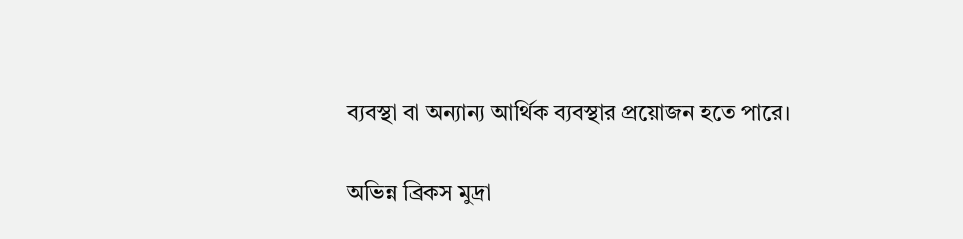ব্যবস্থা বা অন্যান্য আর্থিক ব্যবস্থার প্রয়োজন হতে পারে।

অভিন্ন ব্রিকস মুদ্রা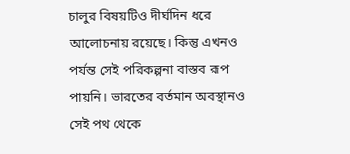চালুর বিষয়টিও দীর্ঘদিন ধরে আলোচনায় রয়েছে। কিন্তু এখনও পর্যন্ত সেই পরিকল্পনা বাস্তব রূপ পায়নি। ভারতের বর্তমান অবস্থানও সেই পথ থেকে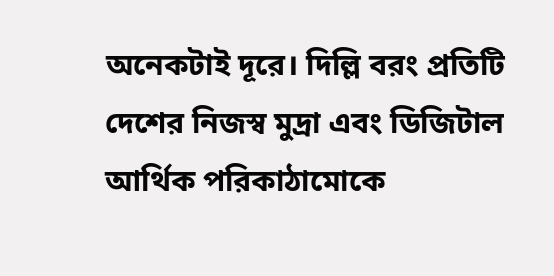অনেকটাই দূরে। দিল্লি বরং প্রতিটি দেশের নিজস্ব মুদ্রা এবং ডিজিটাল আর্থিক পরিকাঠামোকে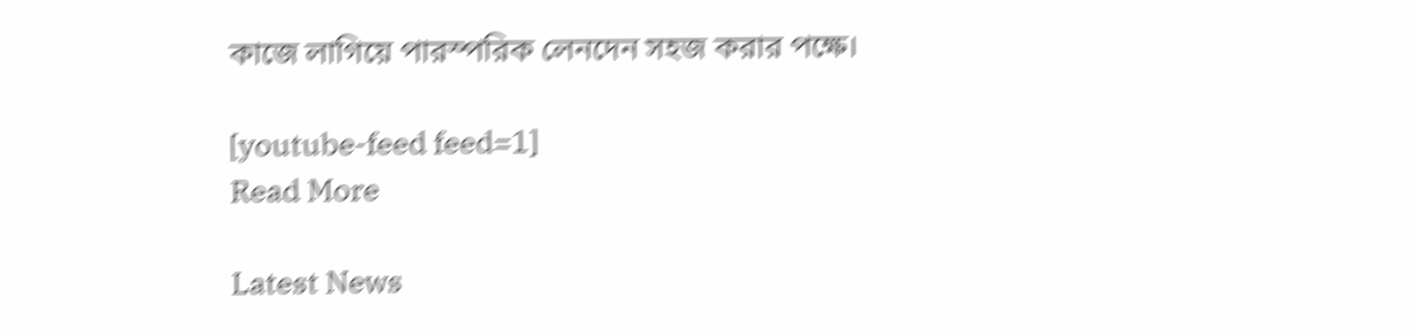কাজে লাগিয়ে পারস্পরিক লেনদেন সহজ করার পক্ষে।

[youtube-feed feed=1]
Read More

Latest News